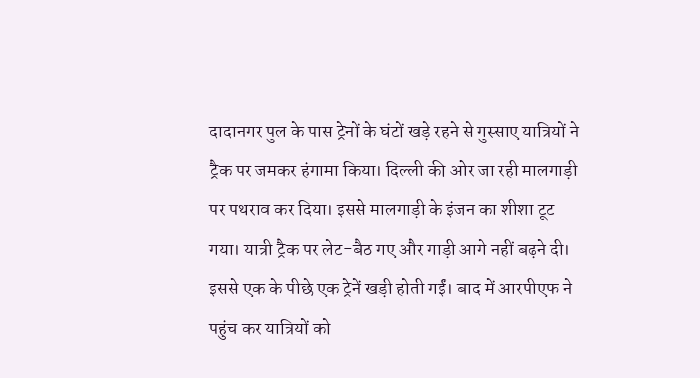दादानगर पुल के पास ट्रेनों के घंटों खड़े रहने से गुस्साए यात्रियों ने ट्रैक पर जमकर हंगामा किया। दिल्ली की ओर जा रही मालगाड़ी पर पथराव कर दिया। इससे मालगाड़ी के इंजन का शीशा टूट गया। यात्री ट्रैक पर लेट-बैठ गए और गाड़ी आगे नहीं बढ़ने दी। इससे एक के पीछे एक ट्रेनें खड़ी होती गईं। बाद में आरपीएफ ने पहुंच कर यात्रियों को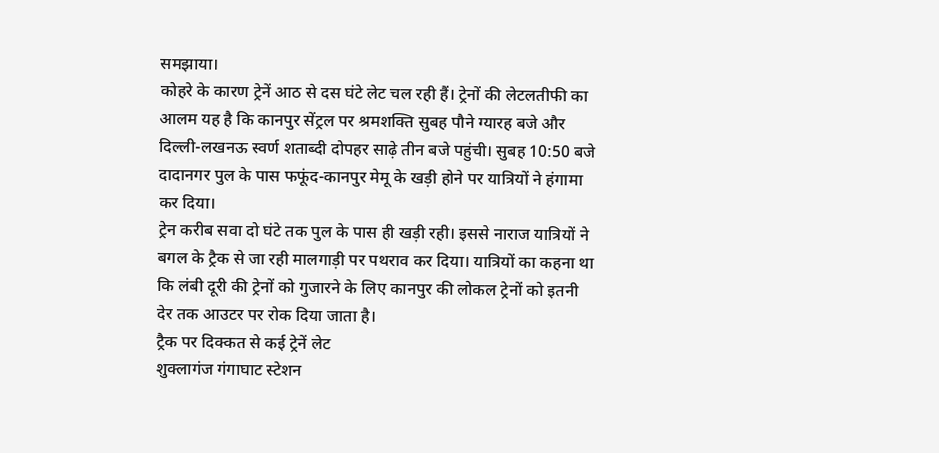समझाया।
कोहरे के कारण ट्रेनें आठ से दस घंटे लेट चल रही हैं। ट्रेनों की लेटलतीफी का आलम यह है कि कानपुर सेंट्रल पर श्रमशक्ति सुबह पौने ग्यारह बजे और दिल्ली-लखनऊ स्वर्ण शताब्दी दोपहर साढ़े तीन बजे पहुंची। सुबह 10:50 बजे दादानगर पुल के पास फफूंद-कानपुर मेमू के खड़ी होने पर यात्रियों ने हंगामा कर दिया।
ट्रेन करीब सवा दो घंटे तक पुल के पास ही खड़ी रही। इससे नाराज यात्रियों ने बगल के ट्रैक से जा रही मालगाड़ी पर पथराव कर दिया। यात्रियों का कहना था कि लंबी दूरी की ट्रेनों को गुजारने के लिए कानपुर की लोकल ट्रेनों को इतनी देर तक आउटर पर रोक दिया जाता है।
ट्रैक पर दिक्कत से कई ट्रेनें लेट
शुक्लागंज गंगाघाट स्टेशन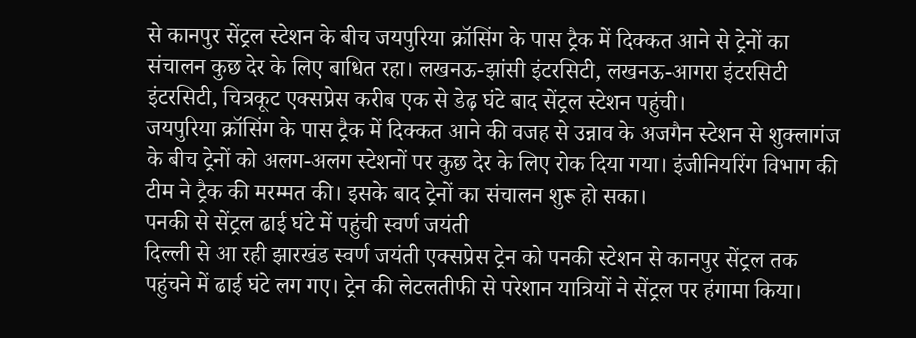से कानपुर सेंट्रल स्टेशन के बीच जयपुरिया क्रॉसिंग के पास ट्रैक में दिक्कत आने से ट्रेनों का संचालन कुछ देर के लिए बाधित रहा। लखनऊ-झांसी इंटरसिटी, लखनऊ-आगरा इंटरसिटी इंटरसिटी, चित्रकूट एक्सप्रेस करीब एक से डेढ़ घंटे बाद सेंट्रल स्टेशन पहुंची।
जयपुरिया क्रॉसिंग के पास ट्रैक में दिक्कत आने की वजह से उन्नाव के अजगैन स्टेशन से शुक्लागंज के बीच ट्रेनों को अलग-अलग स्टेशनों पर कुछ देर के लिए रोक दिया गया। इंजीनियरिंग विभाग की टीम ने ट्रैक की मरम्मत की। इसके बाद ट्रेनों का संचालन शुरू हो सका।
पनकी से सेंट्रल ढाई घंटे में पहुंची स्वर्ण जयंती
दिल्ली से आ रही झारखंड स्वर्ण जयंती एक्सप्रेस ट्रेन को पनकी स्टेशन से कानपुर सेंट्रल तक पहुंचने में ढाई घंटे लग गए। ट्रेन की लेटलतीफी से परेशान यात्रियों ने सेंट्रल पर हंगामा किया।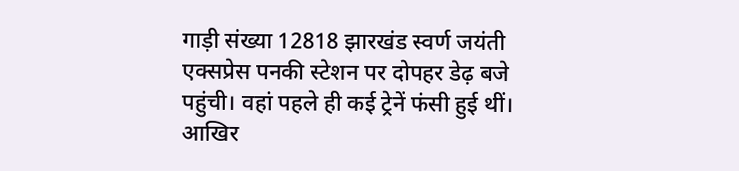गाड़ी संख्या 12818 झारखंड स्वर्ण जयंती एक्सप्रेस पनकी स्टेशन पर दोपहर डेढ़ बजे पहुंची। वहां पहले ही कई ट्रेनें फंसी हुई थीं।
आखिर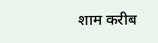शाम करीब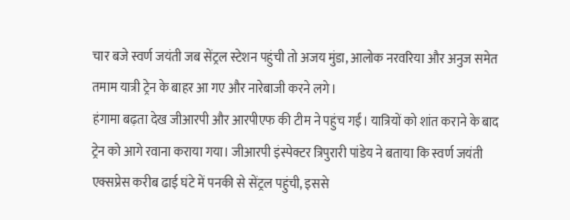चार बजे स्वर्ण जयंती जब सेंट्रल स्टेशन पहुंची तो अजय मुंडा, आलोक नरवरिया और अनुज समेत तमाम यात्री ट्रेन के बाहर आ गए और नारेबाजी करने लगे।
हंगामा बढ़ता देख जीआरपी और आरपीएफ की टीम ने पहुंच गईं। यात्रियों को शांत कराने के बाद ट्रेन को आगे रवाना कराया गया। जीआरपी इंस्पेक्टर त्रिपुरारी पांडेय ने बताया कि स्वर्ण जयंती एक्सप्रेस करीब ढाई घंटे में पनकी से सेंट्रल पहुंची, इससे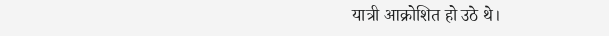यात्री आक्रोशित हो उठे थे।